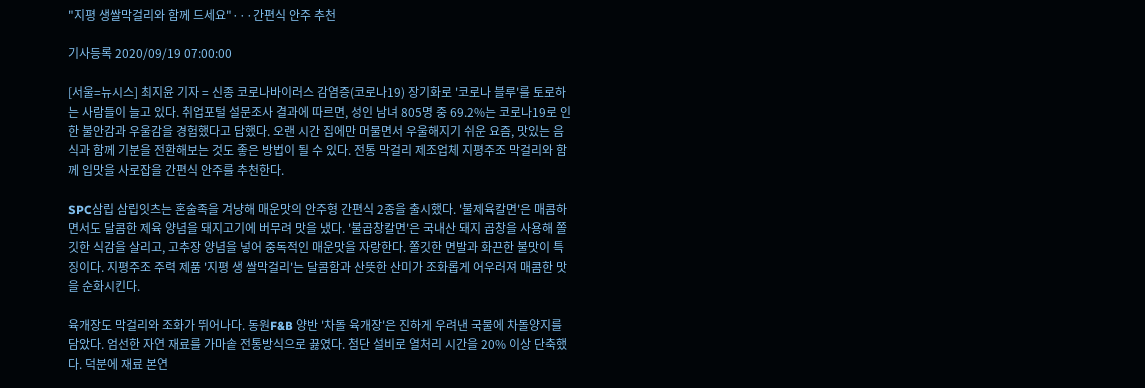"지평 생쌀막걸리와 함께 드세요"···간편식 안주 추천

기사등록 2020/09/19 07:00:00

[서울=뉴시스] 최지윤 기자 = 신종 코로나바이러스 감염증(코로나19) 장기화로 '코로나 블루'를 토로하는 사람들이 늘고 있다. 취업포털 설문조사 결과에 따르면, 성인 남녀 805명 중 69.2%는 코로나19로 인한 불안감과 우울감을 경험했다고 답했다. 오랜 시간 집에만 머물면서 우울해지기 쉬운 요즘, 맛있는 음식과 함께 기분을 전환해보는 것도 좋은 방법이 될 수 있다. 전통 막걸리 제조업체 지평주조 막걸리와 함께 입맛을 사로잡을 간편식 안주를 추천한다.

SPC삼립 삼립잇츠는 혼술족을 겨냥해 매운맛의 안주형 간편식 2종을 출시했다. '불제육칼면'은 매콤하면서도 달콤한 제육 양념을 돼지고기에 버무려 맛을 냈다. '불곱창칼면'은 국내산 돼지 곱창을 사용해 쫄깃한 식감을 살리고, 고추장 양념을 넣어 중독적인 매운맛을 자랑한다. 쫄깃한 면발과 화끈한 불맛이 특징이다. 지평주조 주력 제품 '지평 생 쌀막걸리'는 달콤함과 산뜻한 산미가 조화롭게 어우러져 매콤한 맛을 순화시킨다.

육개장도 막걸리와 조화가 뛰어나다. 동원F&B 양반 '차돌 육개장'은 진하게 우려낸 국물에 차돌양지를 담았다. 엄선한 자연 재료를 가마솥 전통방식으로 끓였다. 첨단 설비로 열처리 시간을 20% 이상 단축했다. 덕분에 재료 본연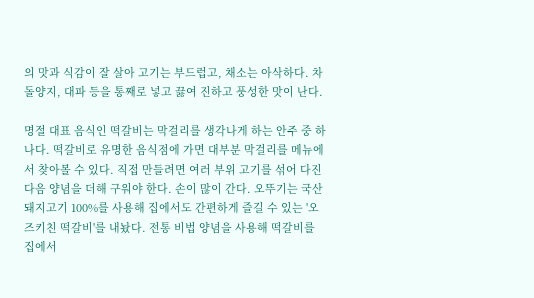의 맛과 식감이 잘 살아 고기는 부드럽고, 채소는 아삭하다. 차돌양지, 대파 등을 통째로 넣고 끓여 진하고 풍성한 맛이 난다.

명절 대표 음식인 떡갈비는 막걸리를 생각나게 하는 안주 중 하나다. 떡갈비로 유명한 음식점에 가면 대부분 막걸리를 메뉴에서 찾아볼 수 있다. 직접 만들려면 여러 부위 고기를 섞어 다진 다음 양념을 더해 구워야 한다. 손이 많이 간다. 오뚜기는 국산 돼지고기 100%를 사용해 집에서도 간편하게 즐길 수 있는 '오즈키친 떡갈비'를 내놨다. 전통 비법 양념을 사용해 떡갈비를 집에서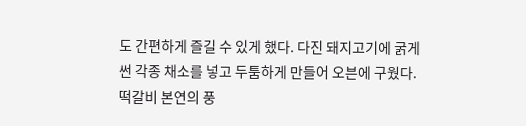도 간편하게 즐길 수 있게 했다. 다진 돼지고기에 굵게 썬 각종 채소를 넣고 두툼하게 만들어 오븐에 구웠다. 떡갈비 본연의 풍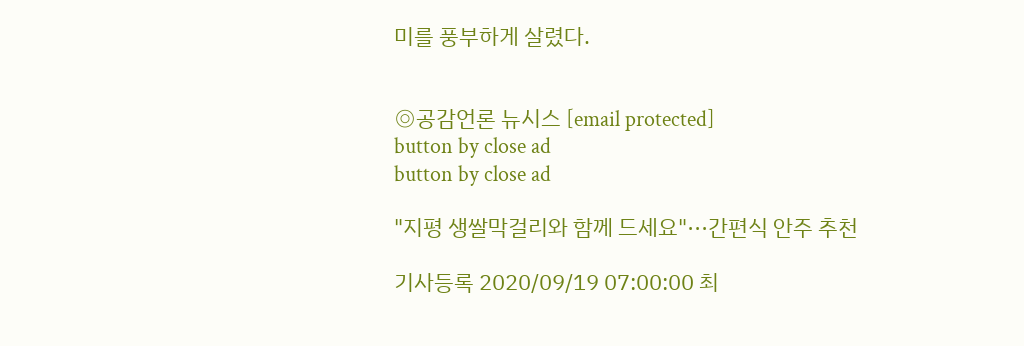미를 풍부하게 살렸다.


◎공감언론 뉴시스 [email protected]
button by close ad
button by close ad

"지평 생쌀막걸리와 함께 드세요"···간편식 안주 추천

기사등록 2020/09/19 07:00:00 최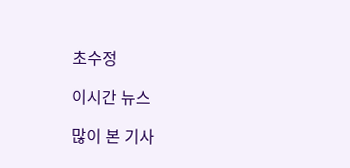초수정

이시간 뉴스

많이 본 기사